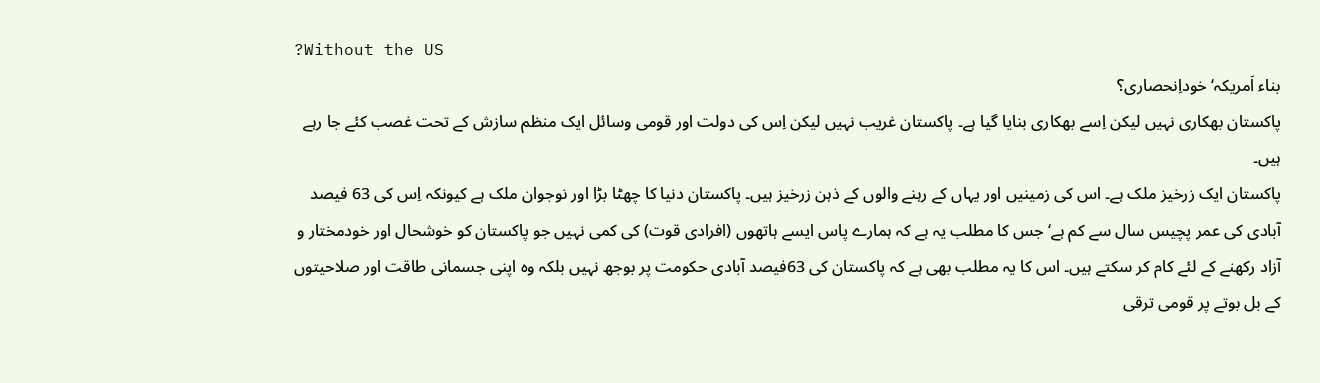?Without the US
بناء اَمریکہ‘ خوداِنحصاری؟
پاکستان بھکاری نہیں لیکن اِسے بھکاری بنایا گیا ہے۔ پاکستان غریب نہیں لیکن اِس کی دولت اور قومی وسائل ایک منظم سازش کے تحت غصب کئے جا رہے ہیں۔
پاکستان ایک زرخیز ملک ہے۔ اس کی زمینیں اور یہاں کے رہنے والوں کے ذہن زرخیز ہیں۔ پاکستان دنیا کا چھٹا بڑا اور نوجوان ملک ہے کیونکہ اِس کی 63 فیصد آبادی کی عمر پچیس سال سے کم ہے‘ جس کا مطلب یہ ہے کہ ہمارے پاس ایسے ہاتھوں (افرادی قوت) کی کمی نہیں جو پاکستان کو خوشحال اور خودمختار و آزاد رکھنے کے لئے کام کر سکتے ہیں۔ اس کا یہ مطلب بھی ہے کہ پاکستان کی 63فیصد آبادی حکومت پر بوجھ نہیں بلکہ وہ اپنی جسمانی طاقت اور صلاحیتوں کے بل بوتے پر قومی ترقی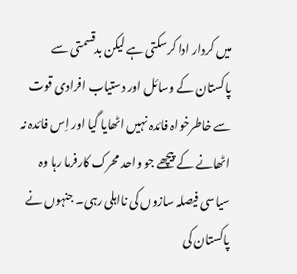میں کردار ادا کرسکتی ہے لیکن بدقسمتی سے پاکستان کے وسائل اور دستیاب افرادی قوت سے خاطرخواہ فائدہ نہیں اٹھایا گیا اور اِس فائدہ نہ اٹھانے کے پیچھے جو واحد محرک کارفرما رہا وہ سیاسی فیصلہ سازوں کی نااہلی رہی۔ جنہوں نے پاکستان کی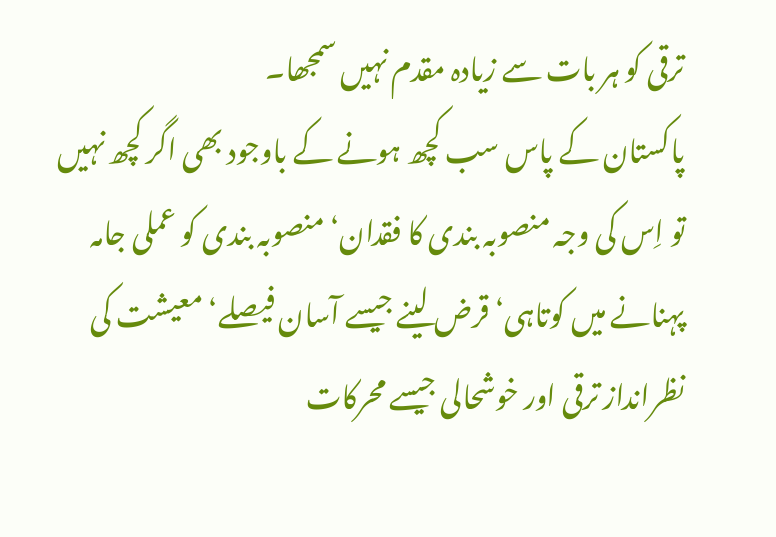ترقی کو ہر بات سے زیادہ مقدم نہیں سمجھا۔
پاکستان کے پاس سب کچھ ہونے کے باوجود بھی اگر کچھ نہیں تو اِس کی وجہ منصوبہ بندی کا فقدان‘ منصوبہ بندی کو عملی جامہ پہنانے میں کوتاہی‘ قرض لینے جیسے آسان فیصلے‘ معیشت کی نظرانداز ترقی اور خوشحالی جیسے محرکات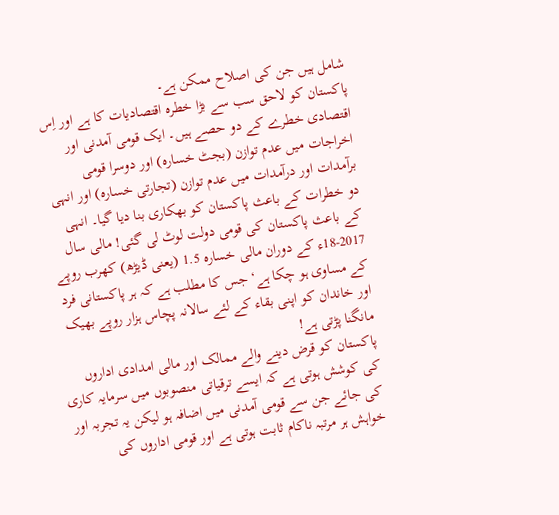شامل ہیں جن کی اصلاح ممکن ہے۔
پاکستان کو لاحق سب سے بڑا خطرہ اقتصادیات کا ہے اور اِس اقتصادی خطرے کے دو حصے ہیں۔ ایک قومی آمدنی اور اخراجات میں عدم توازن (بجٹ خسارہ) اور دوسرا قومی برآمدات اور درآمدات میں عدم توازن (تجارتی خسارہ) اور انہی دو خطرات کے باعث پاکستان کو بھکاری بنا دیا گیا۔ انہی کے باعث پاکستان کی قومی دولت لوٹ لی گئی! مالی سال 2017-18ء کے دوران مالی خسارہ 1.5 (یعنی ڈیڑھ) کھرب روپے کے مساوی ہو چکا ہے‘ جس کا مطلب ہے کہ ہر پاکستانی فرد اور خاندان کو اپنی بقاء کے لئے سالانہ پچاس ہزار روپے بھیک مانگنا پڑتی ہے!
پاکستان کو قرض دینے والے ممالک اور مالی امدادی اداروں کی کوشش ہوتی ہے کہ ایسے ترقیاتی منصوبوں میں سرمایہ کاری کی جائے جن سے قومی آمدنی میں اضافہ ہو لیکن یہ تجربہ اور خواہش ہر مرتبہ ناکام ثابت ہوتی ہے اور قومی اداروں کی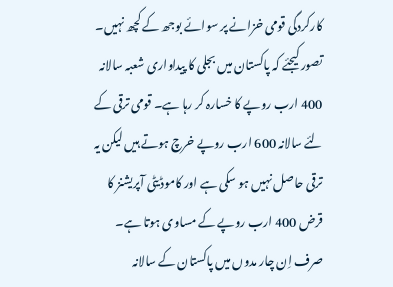کارکردگی قومی خزانے پر سوائے بوجھ کے کچھ نہیں۔ تصور کیجئے کہ پاکستان میں بجلی کا پیداواری شعبہ سالانہ 400 ارب روپے کا خسارہ کر رہا ہے۔ قومی ترقی کے لئے سالانہ 600 ارب روپے خرچ ہوتے ہیں لیکن یہ ترقی حاصل نہیں ہو سکی ہے اور کاموڈیٹی آپریشنز کا قرض 400 ارب روپے کے مساوی ہوتا ہے۔ صرف اِن چار مدوں میں پاکستان کے سالانہ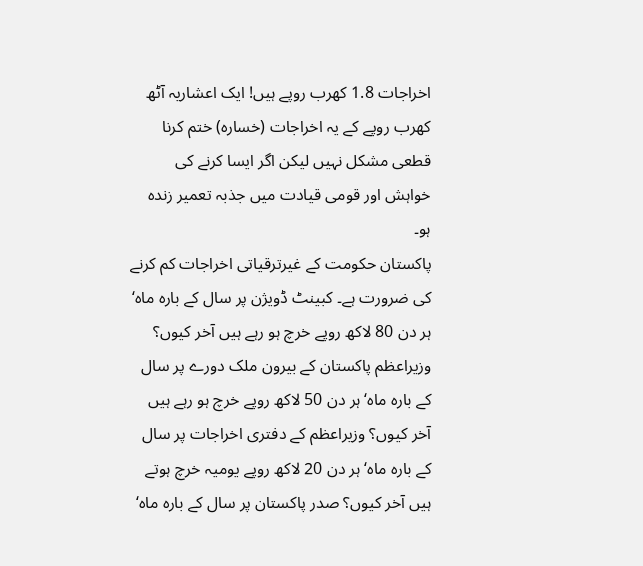اخراجات 1.8 کھرب روپے ہیں! ایک اعشاریہ آٹھ کھرب روپے کے یہ اخراجات (خسارہ) ختم کرنا قطعی مشکل نہیں لیکن اگر ایسا کرنے کی خواہش اور قومی قیادت میں جذبہ تعمیر زندہ ہو۔
پاکستان حکومت کے غیرترقیاتی اخراجات کم کرنے کی ضرورت ہے۔ کبینٹ ڈویژن پر سال کے بارہ ماہ‘ ہر دن 80 لاکھ روپے خرچ ہو رہے ہیں آخر کیوں؟ وزیراعظم پاکستان کے بیرون ملک دورے پر سال کے بارہ ماہ‘ ہر دن 50 لاکھ روپے خرچ ہو رہے ہیں آخر کیوں؟ وزیراعظم کے دفتری اخراجات پر سال کے بارہ ماہ‘ ہر دن 20 لاکھ روپے یومیہ خرچ ہوتے ہیں آخر کیوں؟ صدر پاکستان پر سال کے بارہ ماہ‘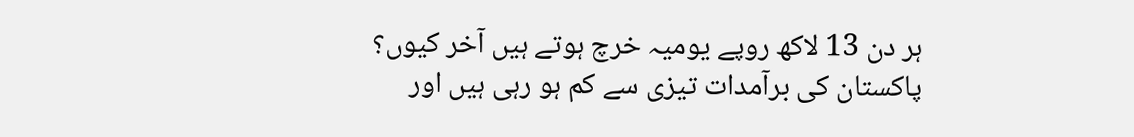ہر دن 13 لاکھ روپے یومیہ خرچ ہوتے ہیں آخر کیوں؟
پاکستان کی برآمدات تیزی سے کم ہو رہی ہیں اور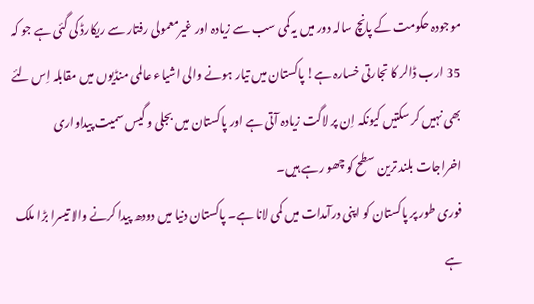موجودہ حکومت کے پانچ سالہ دور میں یہ کمی سب سے زیادہ اور غیرمعمولی رفتار سے ریکارڈ کی گئی ہے جو کہ 35 ارب ڈالر کا تجارتی خسارہ ہے! پاکستان میں تیار ہونے والی اشیاء عالمی منڈیوں میں مقابلہ اِس لئے بھی نہیں کر سکتیں کیونکہ اِن پر لاگت زیادہ آتی ہے اور پاکستان میں بجلی و گیس سمیت پیداواری اخراجات بلند ترین سطح کو چھو رہے ہیں۔
فوری طور پر پاکستان کو اپنی درآمدات میں کمی لانا ہے۔ پاکستان دنیا میں دودھ پیدا کرنے والا تیسرا بڑا ملک ہے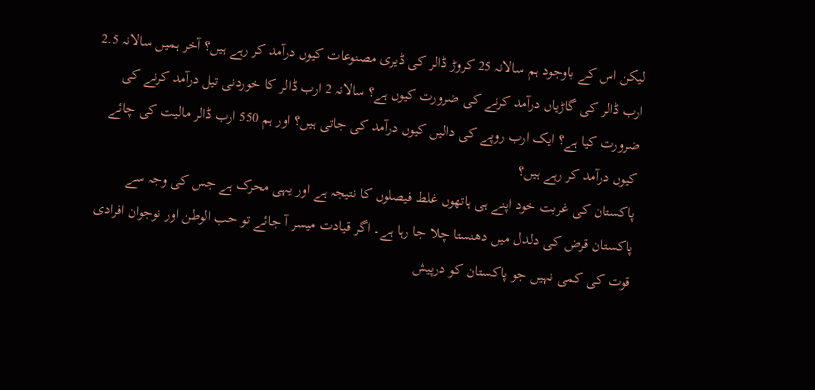لیکن اس کے باوجود ہم سالانہ 25 کروڑ ڈالر کی ڈیری مصنوعات کیوں درآمد کر رہے ہیں؟ آخر ہمیں سالانہ 2.5 ارب ڈالر کی گاڑیاں درآمد کرنے کی ضرورت کیوں ہے؟ سالانہ 2 ارب ڈالر کا خوردنی تیل درآمد کرنے کی ضرورت کیا ہے؟ ایک ارب روپے کی دالیں کیوں درآمد کی جاتی ہیں؟ اور ہم 550 ارب ڈالر مالیت کی چائے کیوں درآمد کر رہے ہیں؟
پاکستان کی غربت خود اپنے ہی ہاتھوں غلط فیصلوں کا نتیجہ ہے اور یہی محرک ہے جس کی وجہ سے پاکستان قرض کی دلدل میں دھنستا چلا جا رہا ہے۔ اگر قیادت میسر آ جائے تو حب الوطن اور نوجوان افرادی قوت کی کمی نہیں جو پاکستان کو درپیش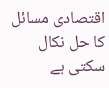اقتصادی مسائل کا حل نکال سکتی ہے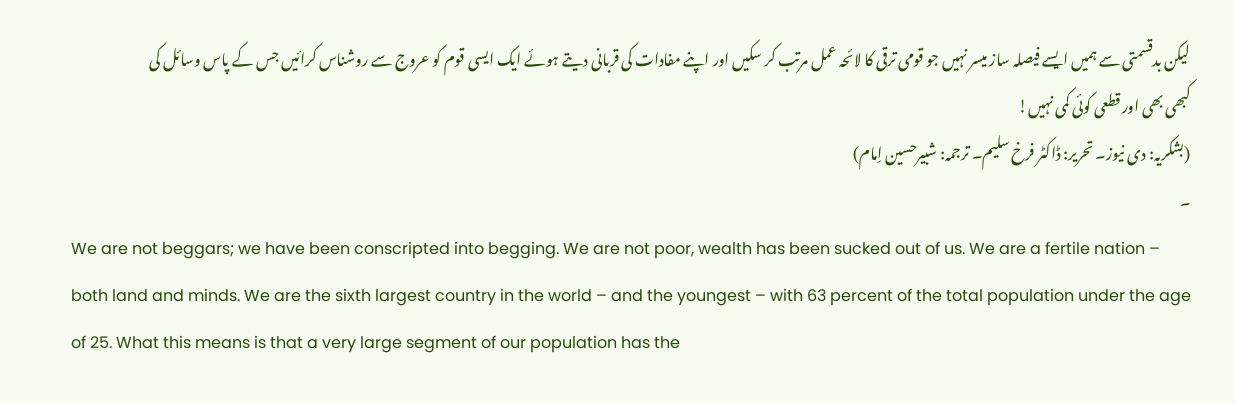لیکن بدقسمتی سے ہمیں ایسے فیصلہ ساز میسر نہیں جو قومی ترقی کا لائحہ عمل مرتب کر سکیں اور اپنے مفادات کی قربانی دیتے ہوئے ایک ایسی قوم کو عروج سے روشناس کرائیں جس کے پاس وسائل کی کبھی بھی اور قطعی کوئی کمی نہیں!
(بشکریہ: دی نیوز۔ تحریر: ڈاکٹر فرخ سلیم۔ ترجمہ: شبیرحسین اِمام)
۔
We are not beggars; we have been conscripted into begging. We are not poor, wealth has been sucked out of us. We are a fertile nation – both land and minds. We are the sixth largest country in the world – and the youngest – with 63 percent of the total population under the age of 25. What this means is that a very large segment of our population has the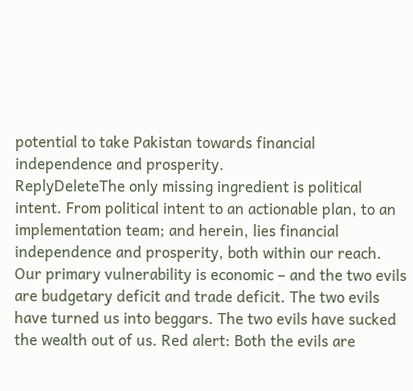potential to take Pakistan towards financial independence and prosperity.
ReplyDeleteThe only missing ingredient is political intent. From political intent to an actionable plan, to an implementation team; and herein, lies financial independence and prosperity, both within our reach.
Our primary vulnerability is economic – and the two evils are budgetary deficit and trade deficit. The two evils have turned us into beggars. The two evils have sucked the wealth out of us. Red alert: Both the evils are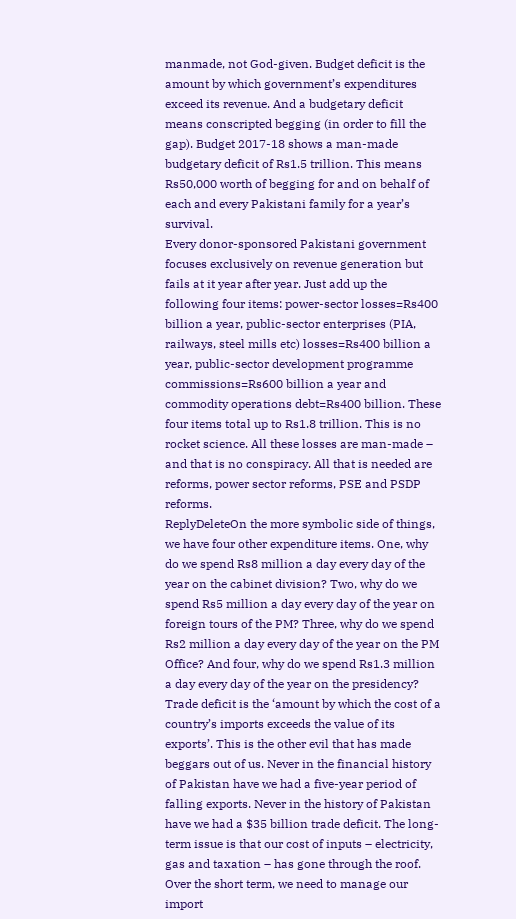manmade, not God-given. Budget deficit is the amount by which government’s expenditures exceed its revenue. And a budgetary deficit means conscripted begging (in order to fill the gap). Budget 2017-18 shows a man-made budgetary deficit of Rs1.5 trillion. This means Rs50,000 worth of begging for and on behalf of each and every Pakistani family for a year’s survival.
Every donor-sponsored Pakistani government focuses exclusively on revenue generation but fails at it year after year. Just add up the following four items: power-sector losses=Rs400 billion a year, public-sector enterprises (PIA, railways, steel mills etc) losses=Rs400 billion a year, public-sector development programme commissions=Rs600 billion a year and commodity operations debt=Rs400 billion. These four items total up to Rs1.8 trillion. This is no rocket science. All these losses are man-made – and that is no conspiracy. All that is needed are reforms, power sector reforms, PSE and PSDP reforms.
ReplyDeleteOn the more symbolic side of things, we have four other expenditure items. One, why do we spend Rs8 million a day every day of the year on the cabinet division? Two, why do we spend Rs5 million a day every day of the year on foreign tours of the PM? Three, why do we spend Rs2 million a day every day of the year on the PM Office? And four, why do we spend Rs1.3 million a day every day of the year on the presidency?
Trade deficit is the ‘amount by which the cost of a country’s imports exceeds the value of its exports’. This is the other evil that has made beggars out of us. Never in the financial history of Pakistan have we had a five-year period of falling exports. Never in the history of Pakistan have we had a $35 billion trade deficit. The long-term issue is that our cost of inputs – electricity, gas and taxation – has gone through the roof.
Over the short term, we need to manage our import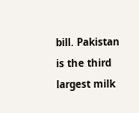bill. Pakistan is the third largest milk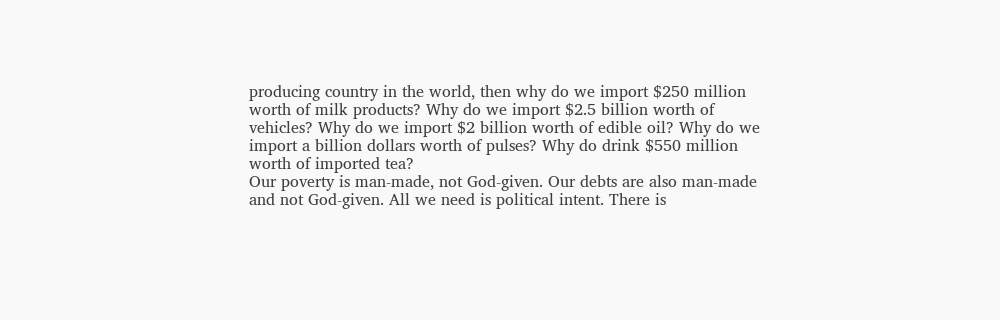producing country in the world, then why do we import $250 million worth of milk products? Why do we import $2.5 billion worth of vehicles? Why do we import $2 billion worth of edible oil? Why do we import a billion dollars worth of pulses? Why do drink $550 million worth of imported tea?
Our poverty is man-made, not God-given. Our debts are also man-made and not God-given. All we need is political intent. There is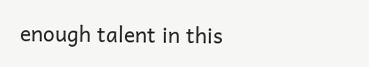enough talent in this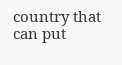country that can put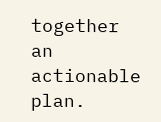together an actionable plan.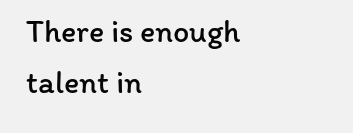There is enough talent in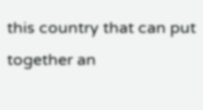this country that can put together an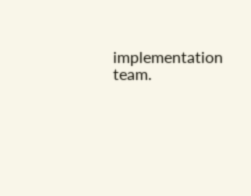implementation team.